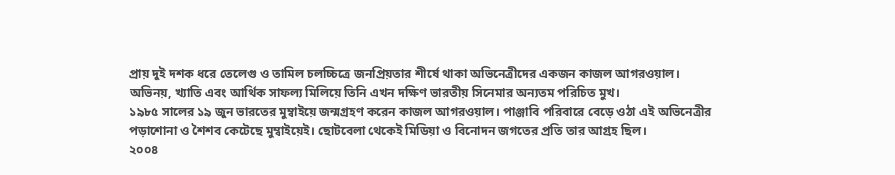প্রায় দুই দশক ধরে তেলেগু ও তামিল চলচ্চিত্রে জনপ্রিয়তার শীর্ষে থাকা অভিনেত্রীদের একজন কাজল আগরওয়াল। অভিনয়, খ্যাতি এবং আর্থিক সাফল্য মিলিয়ে তিনি এখন দক্ষিণ ভারতীয় সিনেমার অন্যতম পরিচিত মুখ।
১৯৮৫ সালের ১৯ জুন ভারতের মুম্বাইয়ে জন্মগ্রহণ করেন কাজল আগরওয়াল। পাঞ্জাবি পরিবারে বেড়ে ওঠা এই অভিনেত্রীর পড়াশোনা ও শৈশব কেটেছে মুম্বাইয়েই। ছোটবেলা থেকেই মিডিয়া ও বিনোদন জগতের প্রতি তার আগ্রহ ছিল।
২০০৪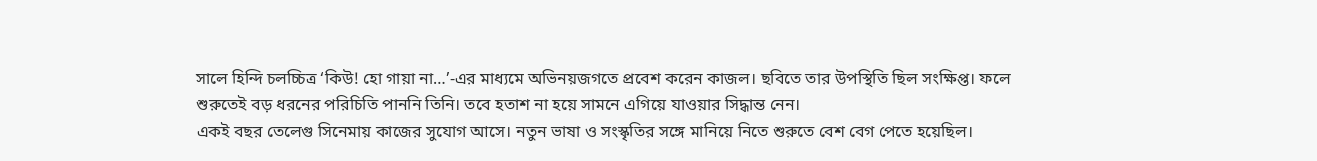সালে হিন্দি চলচ্চিত্র ‘কিউ! হো গায়া না…’-এর মাধ্যমে অভিনয়জগতে প্রবেশ করেন কাজল। ছবিতে তার উপস্থিতি ছিল সংক্ষিপ্ত। ফলে শুরুতেই বড় ধরনের পরিচিতি পাননি তিনি। তবে হতাশ না হয়ে সামনে এগিয়ে যাওয়ার সিদ্ধান্ত নেন।
একই বছর তেলেগু সিনেমায় কাজের সুযোগ আসে। নতুন ভাষা ও সংস্কৃতির সঙ্গে মানিয়ে নিতে শুরুতে বেশ বেগ পেতে হয়েছিল।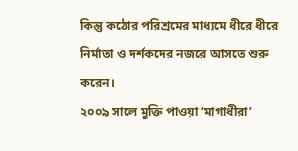কিন্তু কঠোর পরিশ্রমের মাধ্যমে ধীরে ধীরে নির্মাতা ও দর্শকদের নজরে আসতে শুরু করেন।
২০০৯ সালে মুক্তি পাওয়া ‘মাগাধীরা’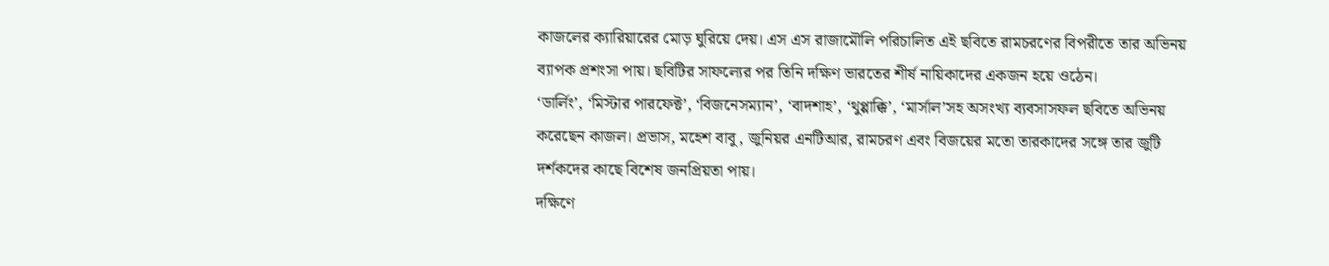কাজলের ক্যারিয়ারের মোড় ঘুরিয়ে দেয়। এস এস রাজামৌলি পরিচালিত এই ছবিতে রামচরণের বিপরীতে তার অভিনয় ব্যাপক প্রশংসা পায়। ছবিটির সাফল্যের পর তিনি দক্ষিণ ভারতের শীর্ষ নায়িকাদের একজন হয়ে ওঠেন।
‘ডার্লিং’, ‘মিস্টার পারফেক্ট’, ‘বিজনেসম্যান’, ‘বাদশাহ’, ‘থুপ্পাক্কি’, ‘মার্সাল’সহ অসংখ্য ব্যবসাসফল ছবিতে অভিনয় করেছেন কাজল। প্রভাস, মহেশ বাবু, জুনিয়র এনটিআর, রামচরণ এবং বিজয়ের মতো তারকাদের সঙ্গে তার জুটি দর্শকদের কাছে বিশেষ জনপ্রিয়তা পায়।
দক্ষিণে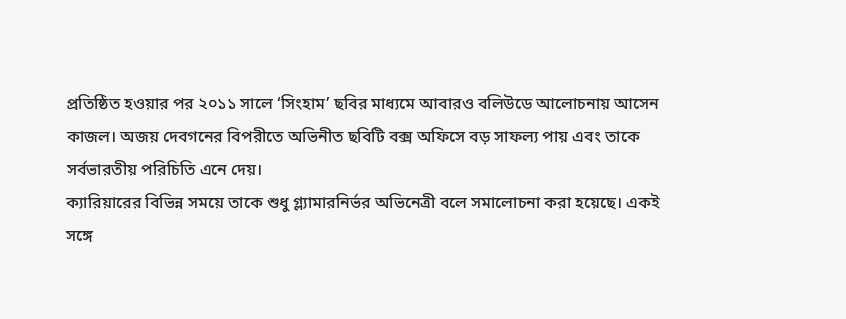প্রতিষ্ঠিত হওয়ার পর ২০১১ সালে ‘সিংহাম’ ছবির মাধ্যমে আবারও বলিউডে আলোচনায় আসেন কাজল। অজয় দেবগনের বিপরীতে অভিনীত ছবিটি বক্স অফিসে বড় সাফল্য পায় এবং তাকে সর্বভারতীয় পরিচিতি এনে দেয়।
ক্যারিয়ারের বিভিন্ন সময়ে তাকে শুধু গ্ল্যামারনির্ভর অভিনেত্রী বলে সমালোচনা করা হয়েছে। একই সঙ্গে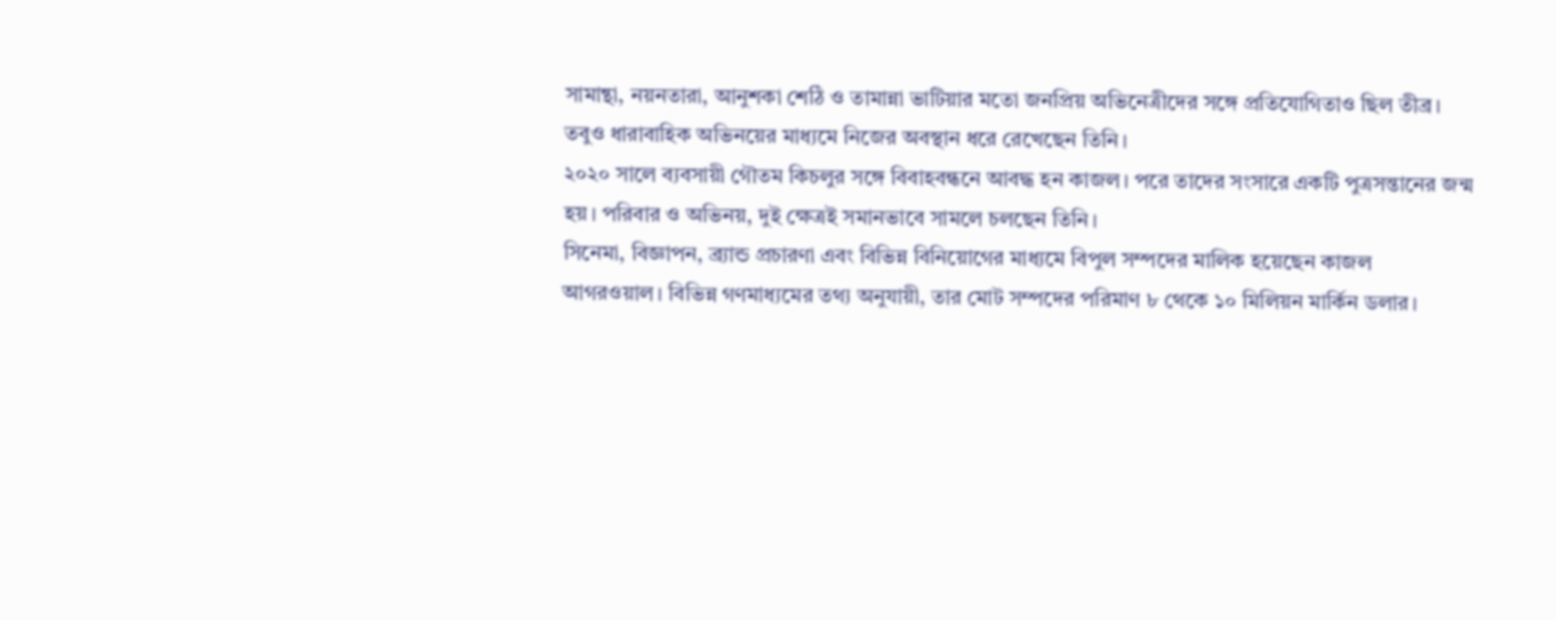সামান্থা, নয়নতারা, আনুশকা শেঠি ও তামান্না ভাটিয়ার মতো জনপ্রিয় অভিনেত্রীদের সঙ্গে প্রতিযোগিতাও ছিল তীব্র। তবুও ধারাবাহিক অভিনয়ের মাধ্যমে নিজের অবস্থান ধরে রেখেছেন তিনি।
২০২০ সালে ব্যবসায়ী গৌতম কিচলুর সঙ্গে বিবাহবন্ধনে আবদ্ধ হন কাজল। পরে তাদের সংসারে একটি পুত্রসন্তানের জন্ম হয়। পরিবার ও অভিনয়, দুই ক্ষেত্রই সমানভাবে সামলে চলছেন তিনি।
সিনেমা, বিজ্ঞাপন, ব্র্যান্ড প্রচারণা এবং বিভিন্ন বিনিয়োগের মাধ্যমে বিপুল সম্পদের মালিক হয়েছেন কাজল আগরওয়াল। বিভিন্ন গণমাধ্যমের তথ্য অনুযায়ী, তার মোট সম্পদের পরিমাণ ৮ থেকে ১০ মিলিয়ন মার্কিন ডলার।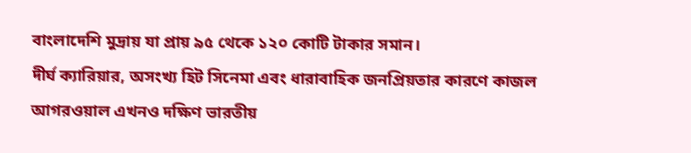বাংলাদেশি মুদ্রায় যা প্রায় ৯৫ থেকে ১২০ কোটি টাকার সমান।
দীর্ঘ ক্যারিয়ার, অসংখ্য হিট সিনেমা এবং ধারাবাহিক জনপ্রিয়তার কারণে কাজল আগরওয়াল এখনও দক্ষিণ ভারতীয়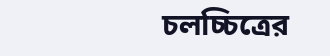চলচ্চিত্রের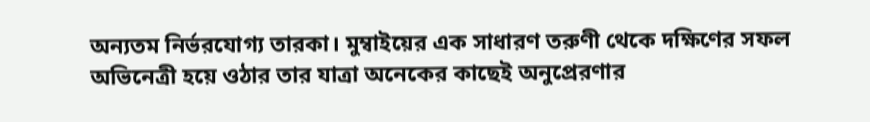অন্যতম নির্ভরযোগ্য তারকা। মুম্বাইয়ের এক সাধারণ তরুণী থেকে দক্ষিণের সফল অভিনেত্রী হয়ে ওঠার তার যাত্রা অনেকের কাছেই অনুপ্রেরণার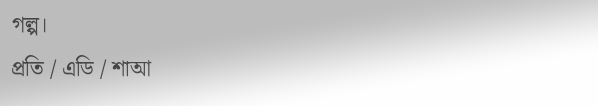গল্প।
প্রতি / এডি / শাআ